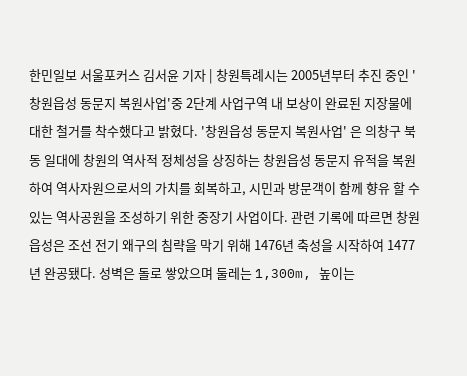한민일보 서울포커스 김서윤 기자 | 창원특례시는 2005년부터 추진 중인 '창원읍성 동문지 복원사업'중 2단계 사업구역 내 보상이 완료된 지장물에 대한 철거를 착수했다고 밝혔다. '창원읍성 동문지 복원사업' 은 의창구 북동 일대에 창원의 역사적 정체성을 상징하는 창원읍성 동문지 유적을 복원하여 역사자원으로서의 가치를 회복하고, 시민과 방문객이 함께 향유 할 수 있는 역사공원을 조성하기 위한 중장기 사업이다. 관련 기록에 따르면 창원읍성은 조선 전기 왜구의 침략을 막기 위해 1476년 축성을 시작하여 1477년 완공됐다. 성벽은 돌로 쌓았으며 둘레는 1,300m, 높이는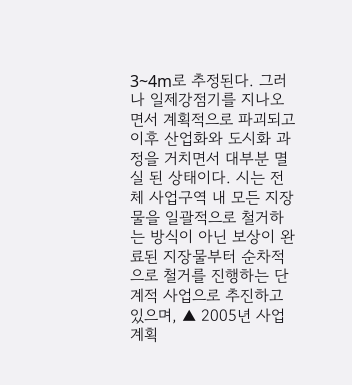3~4m로 추정된다. 그러나 일제강점기를 지나오면서 계획적으로 파괴되고 이후 산업화와 도시화 과정을 거치면서 대부분 멸실 된 상태이다. 시는 전체 사업구역 내 모든 지장물을 일괄적으로 철거하는 방식이 아닌 보상이 완료된 지장물부터 순차적으로 철거를 진행하는 단계적 사업으로 추진하고 있으며, ▲ 2005년 사업계획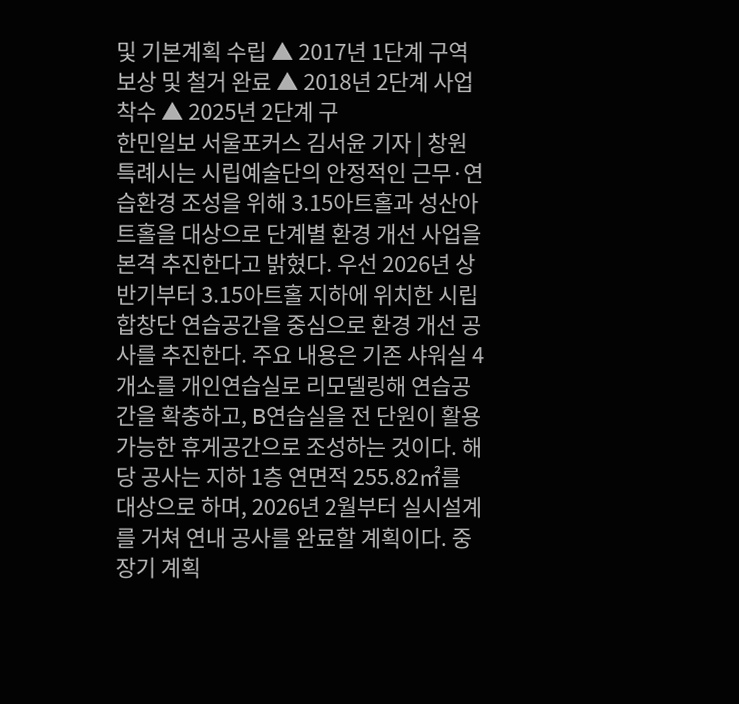및 기본계획 수립 ▲ 2017년 1단계 구역 보상 및 철거 완료 ▲ 2018년 2단계 사업 착수 ▲ 2025년 2단계 구
한민일보 서울포커스 김서윤 기자 | 창원특례시는 시립예술단의 안정적인 근무·연습환경 조성을 위해 3.15아트홀과 성산아트홀을 대상으로 단계별 환경 개선 사업을 본격 추진한다고 밝혔다. 우선 2026년 상반기부터 3.15아트홀 지하에 위치한 시립합창단 연습공간을 중심으로 환경 개선 공사를 추진한다. 주요 내용은 기존 샤워실 4개소를 개인연습실로 리모델링해 연습공간을 확충하고, B연습실을 전 단원이 활용 가능한 휴게공간으로 조성하는 것이다. 해당 공사는 지하 1층 연면적 255.82㎡를 대상으로 하며, 2026년 2월부터 실시설계를 거쳐 연내 공사를 완료할 계획이다. 중장기 계획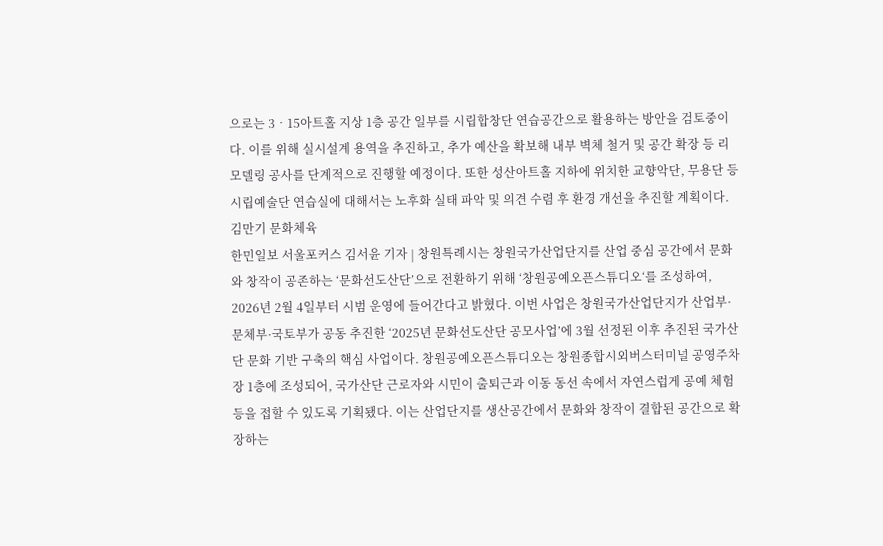으로는 3‧15아트홀 지상 1층 공간 일부를 시립합창단 연습공간으로 활용하는 방안을 검토중이다. 이를 위해 실시설계 용역을 추진하고, 추가 예산을 확보해 내부 벽체 철거 및 공간 확장 등 리모델링 공사를 단계적으로 진행할 예정이다. 또한 성산아트홀 지하에 위치한 교향악단, 무용단 등 시립예술단 연습실에 대해서는 노후화 실태 파악 및 의견 수렴 후 환경 개선을 추진할 계획이다. 김만기 문화체육
한민일보 서울포커스 김서윤 기자 | 창원특례시는 창원국가산업단지를 산업 중심 공간에서 문화와 창작이 공존하는 ‘문화선도산단’으로 전환하기 위해 ‘창원공예오픈스튜디오‘를 조성하여, 2026년 2월 4일부터 시범 운영에 들어간다고 밝혔다. 이번 사업은 창원국가산업단지가 산업부·문체부·국토부가 공동 추진한 ‘2025년 문화선도산단 공모사업’에 3월 선정된 이후 추진된 국가산단 문화 기반 구축의 핵심 사업이다. 창원공예오픈스튜디오는 창원종합시외버스터미널 공영주차장 1층에 조성되어, 국가산단 근로자와 시민이 출퇴근과 이동 동선 속에서 자연스럽게 공예 체험 등을 접할 수 있도록 기획됐다. 이는 산업단지를 생산공간에서 문화와 창작이 결합된 공간으로 확장하는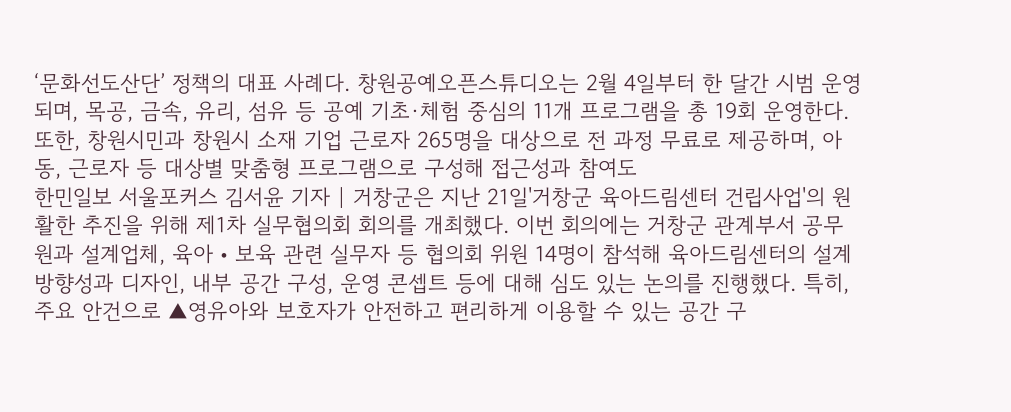‘문화선도산단’ 정책의 대표 사례다. 창원공예오픈스튜디오는 2월 4일부터 한 달간 시범 운영되며, 목공, 금속, 유리, 섬유 등 공예 기초·체험 중심의 11개 프로그램을 총 19회 운영한다. 또한, 창원시민과 창원시 소재 기업 근로자 265명을 대상으로 전 과정 무료로 제공하며, 아동, 근로자 등 대상별 맞춤형 프로그램으로 구성해 접근성과 참여도
한민일보 서울포커스 김서윤 기자 | 거창군은 지난 21일'거창군 육아드림센터 건립사업'의 원활한 추진을 위해 제1차 실무협의회 회의를 개최했다. 이번 회의에는 거창군 관계부서 공무원과 설계업체, 육아‧보육 관련 실무자 등 협의회 위원 14명이 참석해 육아드림센터의 설계 방향성과 디자인, 내부 공간 구성, 운영 콘셉트 등에 대해 심도 있는 논의를 진행했다. 특히, 주요 안건으로 ▲영유아와 보호자가 안전하고 편리하게 이용할 수 있는 공간 구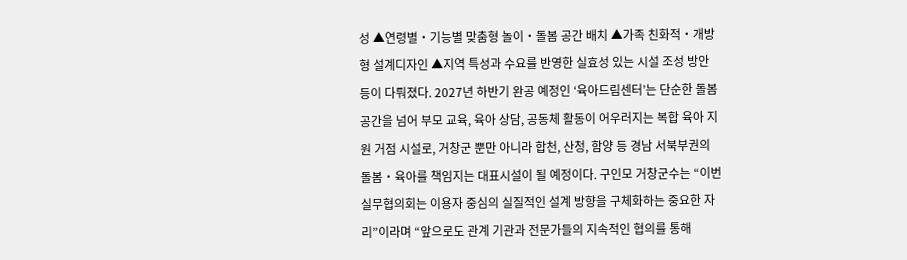성 ▲연령별‧기능별 맞춤형 놀이‧돌봄 공간 배치 ▲가족 친화적‧개방형 설계디자인 ▲지역 특성과 수요를 반영한 실효성 있는 시설 조성 방안 등이 다뤄졌다. 2027년 하반기 완공 예정인 ‘육아드림센터’는 단순한 돌봄 공간을 넘어 부모 교육, 육아 상담, 공동체 활동이 어우러지는 복합 육아 지원 거점 시설로, 거창군 뿐만 아니라 합천, 산청, 함양 등 경남 서북부권의 돌봄‧육아를 책임지는 대표시설이 될 예정이다. 구인모 거창군수는 “이번 실무협의회는 이용자 중심의 실질적인 설계 방향을 구체화하는 중요한 자리”이라며 “앞으로도 관계 기관과 전문가들의 지속적인 협의를 통해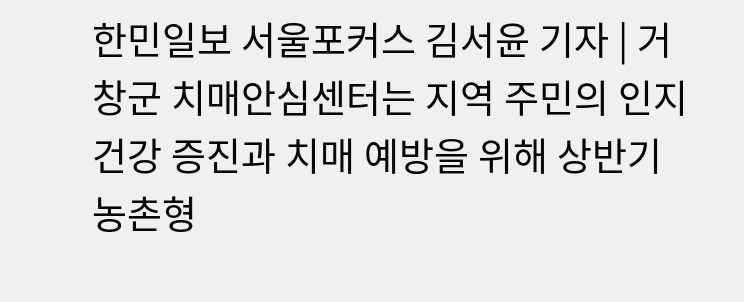한민일보 서울포커스 김서윤 기자 | 거창군 치매안심센터는 지역 주민의 인지건강 증진과 치매 예방을 위해 상반기 농촌형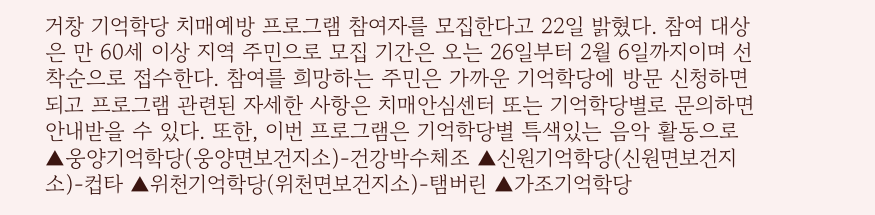거창 기억학당 치매예방 프로그램 참여자를 모집한다고 22일 밝혔다. 참여 대상은 만 60세 이상 지역 주민으로 모집 기간은 오는 26일부터 2월 6일까지이며 선착순으로 접수한다. 참여를 희망하는 주민은 가까운 기억학당에 방문 신청하면 되고 프로그램 관련된 자세한 사항은 치매안심센터 또는 기억학당별로 문의하면 안내받을 수 있다. 또한, 이번 프로그램은 기억학당별 특색있는 음악 활동으로 ▲웅양기억학당(웅양면보건지소)-건강박수체조 ▲신원기억학당(신원면보건지소)-컵타 ▲위천기억학당(위천면보건지소)-탬버린 ▲가조기억학당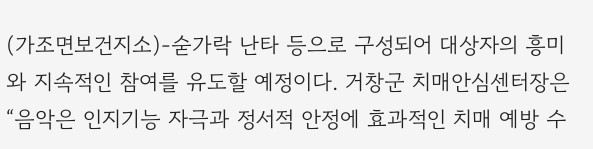(가조면보건지소)-숟가락 난타 등으로 구성되어 대상자의 흥미와 지속적인 참여를 유도할 예정이다. 거창군 치매안심센터장은 “음악은 인지기능 자극과 정서적 안정에 효과적인 치매 예방 수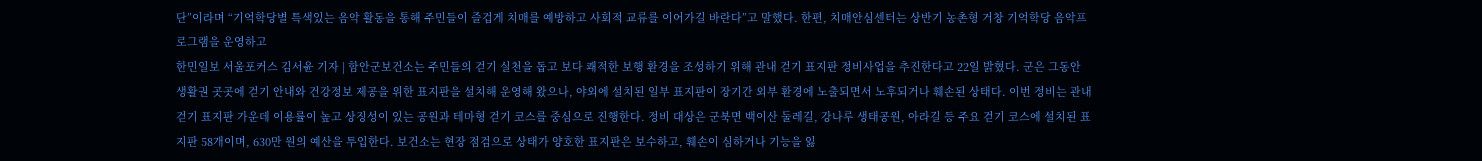단”이라며 “기억학당별 특색있는 음악 활동을 통해 주민들이 즐겁게 치매를 예방하고 사회적 교류를 이어가길 바란다”고 말했다. 한편, 치매안심센터는 상반기 농촌형 거창 기억학당 음악프로그램을 운영하고
한민일보 서울포커스 김서윤 기자 | 함안군보건소는 주민들의 걷기 실천을 돕고 보다 쾌적한 보행 환경을 조성하기 위해 관내 걷기 표지판 정비사업을 추진한다고 22일 밝혔다. 군은 그동안 생활권 곳곳에 걷기 안내와 건강정보 제공을 위한 표지판을 설치해 운영해 왔으나, 야외에 설치된 일부 표지판이 장기간 외부 환경에 노출되면서 노후되거나 훼손된 상태다. 이번 정비는 관내 걷기 표지판 가운데 이용률이 높고 상징성이 있는 공원과 테마형 걷기 코스를 중심으로 진행한다. 정비 대상은 군북면 백이산 둘레길, 강나루 생태공원, 아라길 등 주요 걷기 코스에 설치된 표지판 58개이며, 630만 원의 예산을 투입한다. 보건소는 현장 점검으로 상태가 양호한 표지판은 보수하고, 훼손이 심하거나 기능을 잃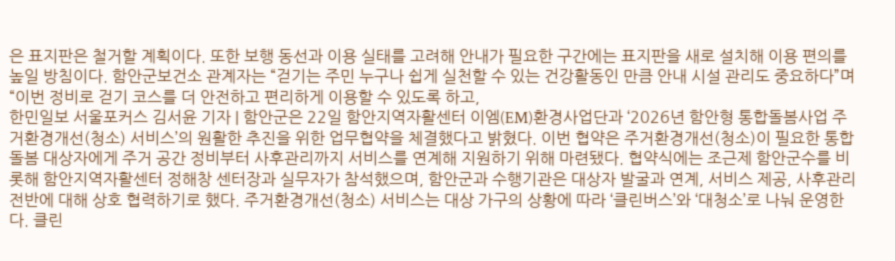은 표지판은 철거할 계획이다. 또한 보행 동선과 이용 실태를 고려해 안내가 필요한 구간에는 표지판을 새로 설치해 이용 편의를 높일 방침이다. 함안군보건소 관계자는 “걷기는 주민 누구나 쉽게 실천할 수 있는 건강활동인 만큼 안내 시설 관리도 중요하다”며 “이번 정비로 걷기 코스를 더 안전하고 편리하게 이용할 수 있도록 하고,
한민일보 서울포커스 김서윤 기자 | 함안군은 22일 함안지역자활센터 이엠(EM)환경사업단과 ‘2026년 함안형 통합돌봄사업 주거환경개선(청소) 서비스’의 원활한 추진을 위한 업무협약을 체결했다고 밝혔다. 이번 협약은 주거환경개선(청소)이 필요한 통합돌봄 대상자에게 주거 공간 정비부터 사후관리까지 서비스를 연계해 지원하기 위해 마련됐다. 협약식에는 조근제 함안군수를 비롯해 함안지역자활센터 정해창 센터장과 실무자가 참석했으며, 함안군과 수행기관은 대상자 발굴과 연계, 서비스 제공, 사후관리 전반에 대해 상호 협력하기로 했다. 주거환경개선(청소) 서비스는 대상 가구의 상황에 따라 ‘클린버스’와 ‘대청소’로 나눠 운영한다. 클린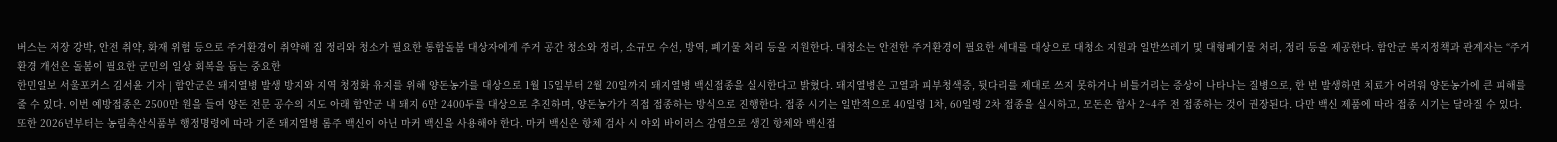버스는 저장 강박, 안전 취약, 화재 위험 등으로 주거환경이 취약해 집 정리와 청소가 필요한 통합돌봄 대상자에게 주거 공간 청소와 정리, 소규모 수선, 방역, 폐기물 처리 등을 지원한다. 대청소는 안전한 주거환경이 필요한 세대를 대상으로 대청소 지원과 일반쓰레기 및 대형폐기물 처리, 정리 등을 제공한다. 함안군 복지정책과 관계자는 “주거환경 개선은 돌봄이 필요한 군민의 일상 회복을 돕는 중요한
한민일보 서울포커스 김서윤 기자 | 함안군은 돼지열병 발생 방지와 지역 청정화 유지를 위해 양돈농가를 대상으로 1월 15일부터 2월 20일까지 돼지열병 백신접종을 실시한다고 밝혔다. 돼지열병은 고열과 피부청색증, 뒷다리를 제대로 쓰지 못하거나 비틀거리는 증상이 나타나는 질병으로, 한 번 발생하면 치료가 어려워 양돈농가에 큰 피해를 줄 수 있다. 이번 예방접종은 2500만 원을 들여 양돈 전문 공수의 지도 아래 함안군 내 돼지 6만 2400두를 대상으로 추진하며, 양돈농가가 직접 접종하는 방식으로 진행한다. 접종 시기는 일반적으로 40일령 1차, 60일령 2차 접종을 실시하고, 모돈은 합사 2~4주 전 접종하는 것이 권장된다. 다만 백신 제품에 따라 접종 시기는 달라질 수 있다. 또한 2026년부터는 농림축산식품부 행정명령에 따라 기존 돼지열병 롬주 백신이 아닌 마커 백신을 사용해야 한다. 마커 백신은 항체 검사 시 야외 바이러스 감염으로 생긴 항체와 백신접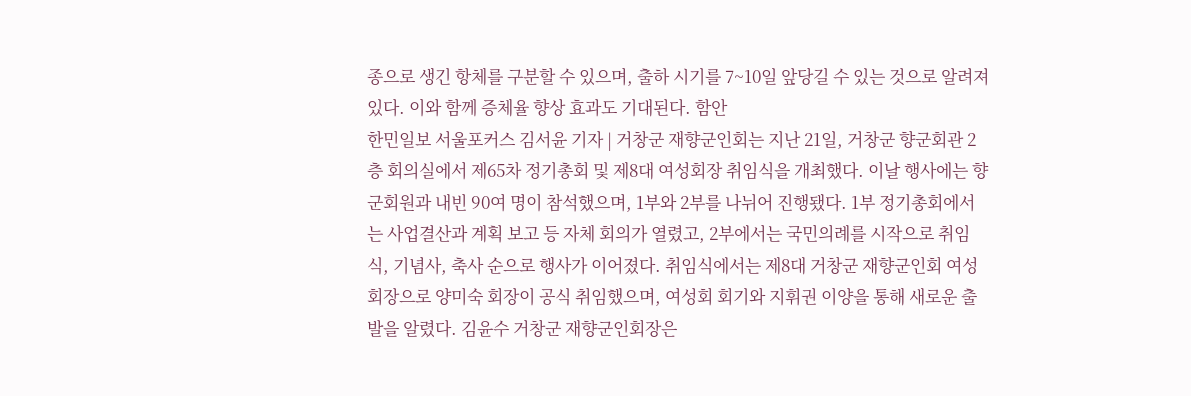종으로 생긴 항체를 구분할 수 있으며, 출하 시기를 7~10일 앞당길 수 있는 것으로 알려져 있다. 이와 함께 증체율 향상 효과도 기대된다. 함안
한민일보 서울포커스 김서윤 기자 | 거창군 재향군인회는 지난 21일, 거창군 향군회관 2층 회의실에서 제65차 정기총회 및 제8대 여성회장 취임식을 개최했다. 이날 행사에는 향군회원과 내빈 90여 명이 참석했으며, 1부와 2부를 나뉘어 진행됐다. 1부 정기총회에서는 사업결산과 계획 보고 등 자체 회의가 열렸고, 2부에서는 국민의례를 시작으로 취임식, 기념사, 축사 순으로 행사가 이어졌다. 취임식에서는 제8대 거창군 재향군인회 여성회장으로 양미숙 회장이 공식 취임했으며, 여성회 회기와 지휘권 이양을 통해 새로운 출발을 알렸다. 김윤수 거창군 재향군인회장은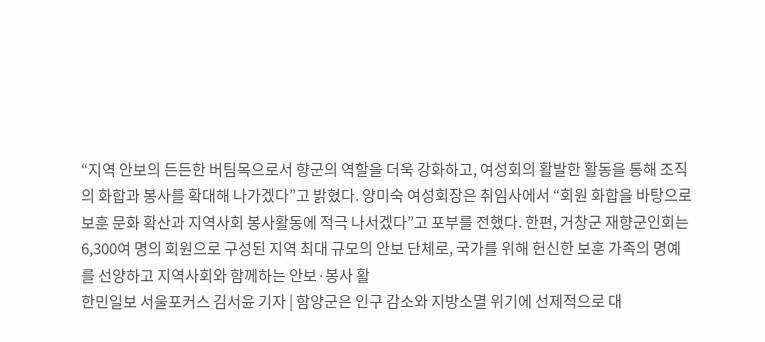“지역 안보의 든든한 버팀목으로서 향군의 역할을 더욱 강화하고, 여성회의 활발한 활동을 통해 조직의 화합과 봉사를 확대해 나가겠다”고 밝혔다. 양미숙 여성회장은 취임사에서 “회원 화합을 바탕으로 보훈 문화 확산과 지역사회 봉사활동에 적극 나서겠다”고 포부를 전했다. 한편, 거창군 재향군인회는 6,300여 명의 회원으로 구성된 지역 최대 규모의 안보 단체로, 국가를 위해 헌신한 보훈 가족의 명예를 선양하고 지역사회와 함께하는 안보·봉사 활
한민일보 서울포커스 김서윤 기자 | 함양군은 인구 감소와 지방소멸 위기에 선제적으로 대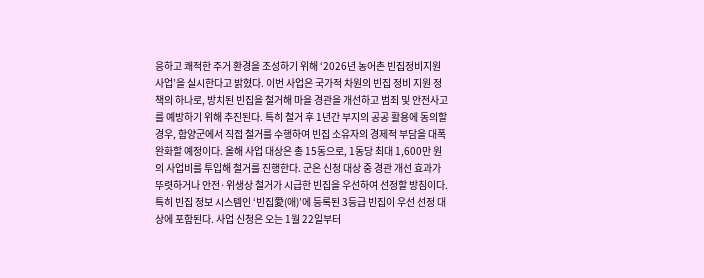응하고 쾌적한 주거 환경을 조성하기 위해 ‘2026년 농어촌 빈집정비지원사업’을 실시한다고 밝혔다. 이번 사업은 국가적 차원의 빈집 정비 지원 정책의 하나로, 방치된 빈집을 철거해 마을 경관을 개선하고 범죄 및 안전사고를 예방하기 위해 추진된다. 특히 철거 후 1년간 부지의 공공 활용에 동의할 경우, 함양군에서 직접 철거를 수행하여 빈집 소유자의 경제적 부담을 대폭 완화할 예정이다. 올해 사업 대상은 총 15동으로, 1동당 최대 1,600만 원의 사업비를 투입해 철거를 진행한다. 군은 신청 대상 중 경관 개선 효과가 뚜렷하거나 안전·위생상 철거가 시급한 빈집을 우선하여 선정할 방침이다. 특히 빈집 정보 시스템인 ‘빈집愛(애)’에 등록된 3등급 빈집이 우선 선정 대상에 포함된다. 사업 신청은 오는 1월 22일부터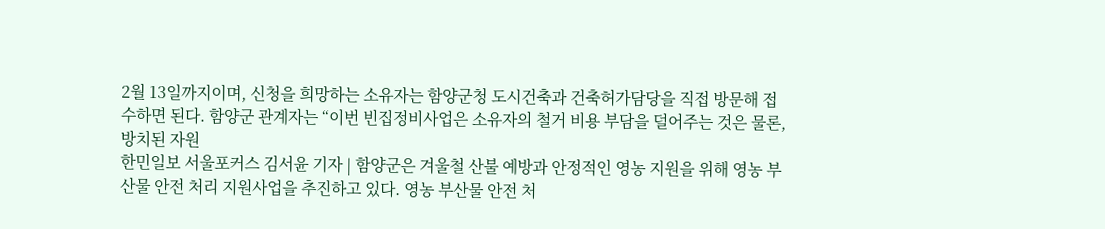2월 13일까지이며, 신청을 희망하는 소유자는 함양군청 도시건축과 건축허가담당을 직접 방문해 접수하면 된다. 함양군 관계자는 “이번 빈집정비사업은 소유자의 철거 비용 부담을 덜어주는 것은 물론, 방치된 자원
한민일보 서울포커스 김서윤 기자 | 함양군은 겨울철 산불 예방과 안정적인 영농 지원을 위해 영농 부산물 안전 처리 지원사업을 추진하고 있다. 영농 부산물 안전 처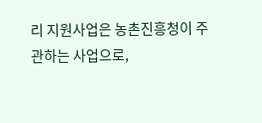리 지원사업은 농촌진흥청이 주관하는 사업으로,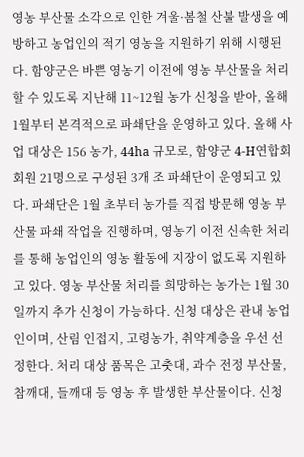영농 부산물 소각으로 인한 겨울·봄철 산불 발생을 예방하고 농업인의 적기 영농을 지원하기 위해 시행된다. 함양군은 바쁜 영농기 이전에 영농 부산물을 처리할 수 있도록 지난해 11~12월 농가 신청을 받아, 올해 1월부터 본격적으로 파쇄단을 운영하고 있다. 올해 사업 대상은 156 농가, 44ha 규모로, 함양군 4-H연합회 회원 21명으로 구성된 3개 조 파쇄단이 운영되고 있다. 파쇄단은 1월 초부터 농가를 직접 방문해 영농 부산물 파쇄 작업을 진행하며, 영농기 이전 신속한 처리를 통해 농업인의 영농 활동에 지장이 없도록 지원하고 있다. 영농 부산물 처리를 희망하는 농가는 1월 30일까지 추가 신청이 가능하다. 신청 대상은 관내 농업인이며, 산림 인접지, 고령농가, 취약계층을 우선 선정한다. 처리 대상 품목은 고춧대, 과수 전정 부산물, 참깨대, 들깨대 등 영농 후 발생한 부산물이다. 신청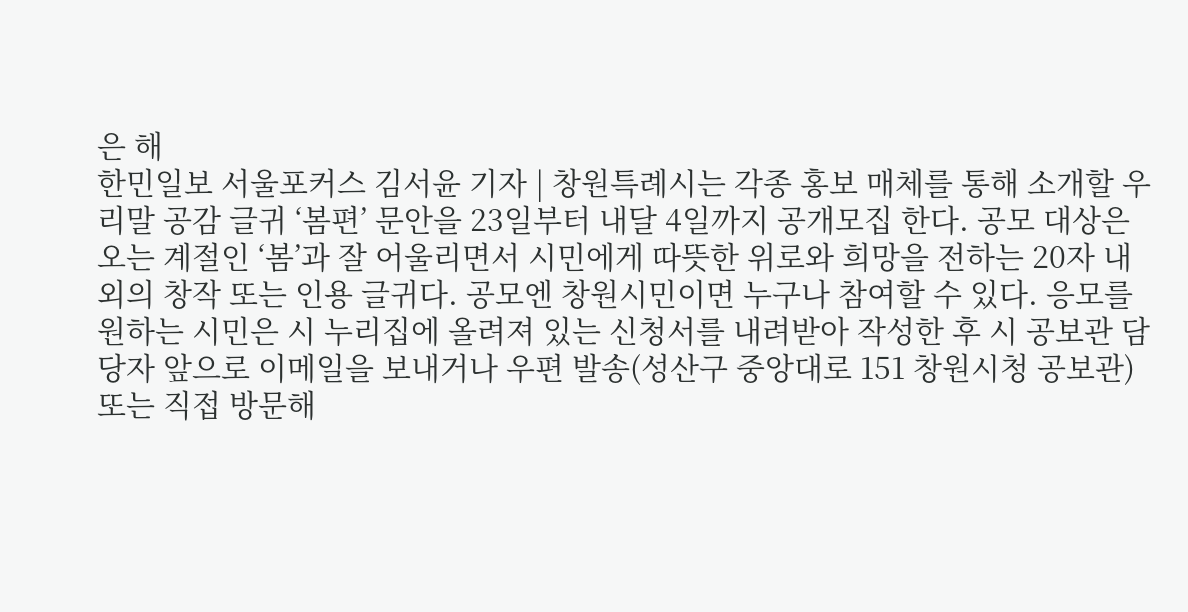은 해
한민일보 서울포커스 김서윤 기자 | 창원특례시는 각종 홍보 매체를 통해 소개할 우리말 공감 글귀 ‘봄편’ 문안을 23일부터 내달 4일까지 공개모집 한다. 공모 대상은 오는 계절인 ‘봄’과 잘 어울리면서 시민에게 따뜻한 위로와 희망을 전하는 20자 내외의 창작 또는 인용 글귀다. 공모엔 창원시민이면 누구나 참여할 수 있다. 응모를 원하는 시민은 시 누리집에 올려져 있는 신청서를 내려받아 작성한 후 시 공보관 담당자 앞으로 이메일을 보내거나 우편 발송(성산구 중앙대로 151 창원시청 공보관) 또는 직접 방문해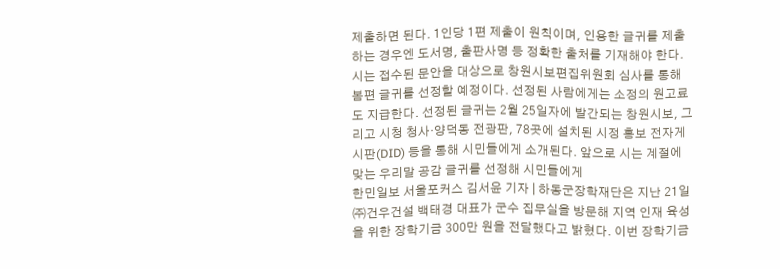제출하면 된다. 1인당 1편 제출이 원칙이며, 인용한 글귀를 제출하는 경우엔 도서명, 출판사명 등 정확한 출처를 기재해야 한다. 시는 접수된 문안을 대상으로 창원시보편집위원회 심사를 통해 봄편 글귀를 선정할 예정이다. 선정된 사람에게는 소정의 원고료도 지급한다. 선정된 글귀는 2월 25일자에 발간되는 창원시보, 그리고 시청 청사‧양덕동 전광판, 78곳에 설치된 시정 홍보 전자게시판(DID) 등을 통해 시민들에게 소개된다. 앞으로 시는 계절에 맞는 우리말 공감 글귀를 선정해 시민들에게
한민일보 서울포커스 김서윤 기자 | 하동군장학재단은 지난 21일 ㈜건우건설 백태경 대표가 군수 집무실을 방문해 지역 인재 육성을 위한 장학기금 300만 원을 전달했다고 밝혔다. 이번 장학기금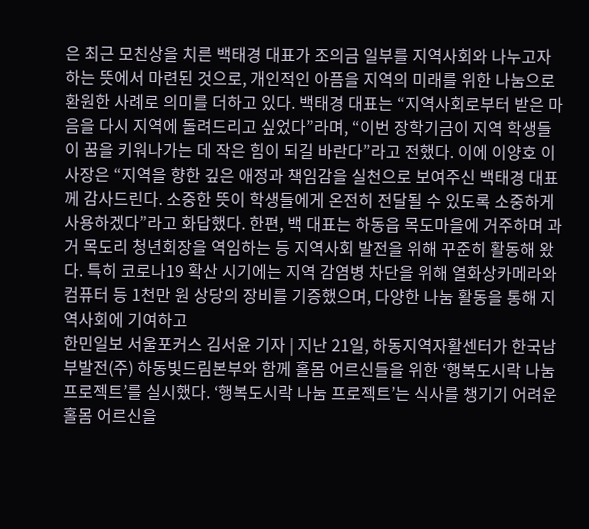은 최근 모친상을 치른 백태경 대표가 조의금 일부를 지역사회와 나누고자 하는 뜻에서 마련된 것으로, 개인적인 아픔을 지역의 미래를 위한 나눔으로 환원한 사례로 의미를 더하고 있다. 백태경 대표는 “지역사회로부터 받은 마음을 다시 지역에 돌려드리고 싶었다”라며, “이번 장학기금이 지역 학생들이 꿈을 키워나가는 데 작은 힘이 되길 바란다”라고 전했다. 이에 이양호 이사장은 “지역을 향한 깊은 애정과 책임감을 실천으로 보여주신 백태경 대표께 감사드린다. 소중한 뜻이 학생들에게 온전히 전달될 수 있도록 소중하게 사용하겠다”라고 화답했다. 한편, 백 대표는 하동읍 목도마을에 거주하며 과거 목도리 청년회장을 역임하는 등 지역사회 발전을 위해 꾸준히 활동해 왔다. 특히 코로나19 확산 시기에는 지역 감염병 차단을 위해 열화상카메라와 컴퓨터 등 1천만 원 상당의 장비를 기증했으며, 다양한 나눔 활동을 통해 지역사회에 기여하고
한민일보 서울포커스 김서윤 기자 | 지난 21일, 하동지역자활센터가 한국남부발전(주) 하동빛드림본부와 함께 홀몸 어르신들을 위한 ‘행복도시락 나눔 프로젝트’를 실시했다. ‘행복도시락 나눔 프로젝트’는 식사를 챙기기 어려운 홀몸 어르신을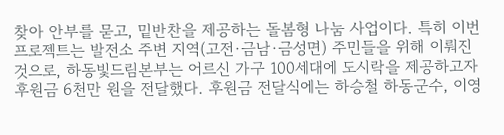찾아 안부를 묻고, 밑반찬을 제공하는 돌봄형 나눔 사업이다. 특히 이번 프로젝트는 발전소 주변 지역(고전·금남·금성면) 주민들을 위해 이뤄진 것으로, 하동빛드림본부는 어르신 가구 100세대에 도시락을 제공하고자 후원금 6천만 원을 전달했다. 후원금 전달식에는 하승철 하동군수, 이영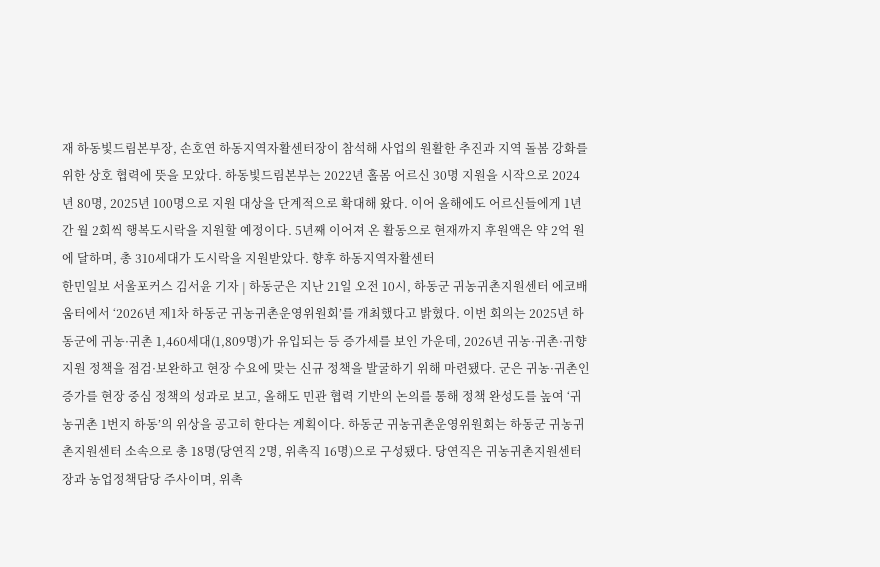재 하동빛드림본부장, 손호연 하동지역자활센터장이 참석해 사업의 원활한 추진과 지역 돌봄 강화를 위한 상호 협력에 뜻을 모았다. 하동빛드림본부는 2022년 홀몸 어르신 30명 지원을 시작으로 2024년 80명, 2025년 100명으로 지원 대상을 단계적으로 확대해 왔다. 이어 올해에도 어르신들에게 1년간 월 2회씩 행복도시락을 지원할 예정이다. 5년째 이어져 온 활동으로 현재까지 후원액은 약 2억 원에 달하며, 총 310세대가 도시락을 지원받았다. 향후 하동지역자활센터
한민일보 서울포커스 김서윤 기자 | 하동군은 지난 21일 오전 10시, 하동군 귀농귀촌지원센터 에코배움터에서 ‘2026년 제1차 하동군 귀농귀촌운영위원회’를 개최했다고 밝혔다. 이번 회의는 2025년 하동군에 귀농·귀촌 1,460세대(1,809명)가 유입되는 등 증가세를 보인 가운데, 2026년 귀농·귀촌·귀향 지원 정책을 점검·보완하고 현장 수요에 맞는 신규 정책을 발굴하기 위해 마련됐다. 군은 귀농·귀촌인 증가를 현장 중심 정책의 성과로 보고, 올해도 민관 협력 기반의 논의를 통해 정책 완성도를 높여 ‘귀농귀촌 1번지 하동’의 위상을 공고히 한다는 계획이다. 하동군 귀농귀촌운영위원회는 하동군 귀농귀촌지원센터 소속으로 총 18명(당연직 2명, 위촉직 16명)으로 구성됐다. 당연직은 귀농귀촌지원센터장과 농업정책담당 주사이며, 위촉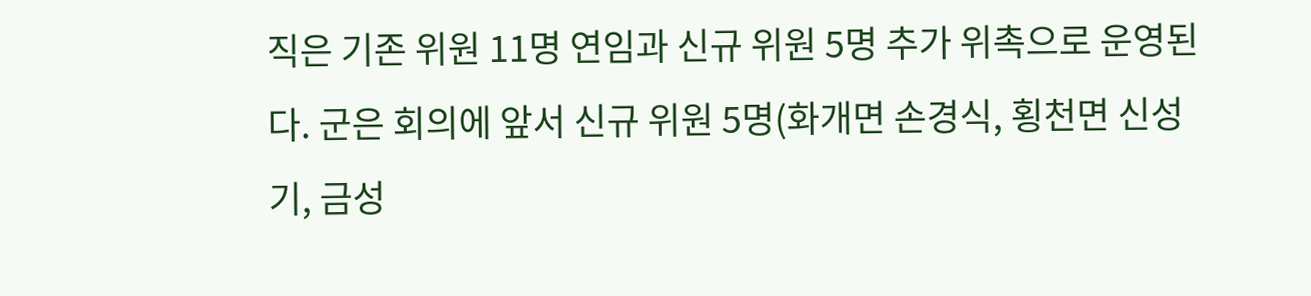직은 기존 위원 11명 연임과 신규 위원 5명 추가 위촉으로 운영된다. 군은 회의에 앞서 신규 위원 5명(화개면 손경식, 횡천면 신성기, 금성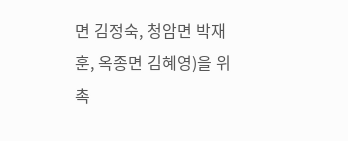면 김정숙, 청암면 박재훈, 옥종면 김혜영)을 위촉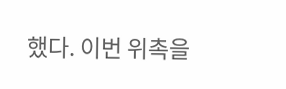했다. 이번 위촉을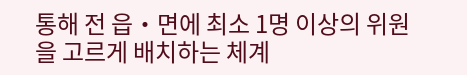통해 전 읍‧면에 최소 1명 이상의 위원을 고르게 배치하는 체계